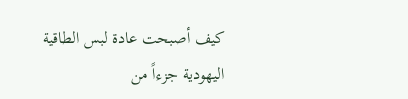كيف أصبحت عادة لبس الطاقية اليهودية جزءاً من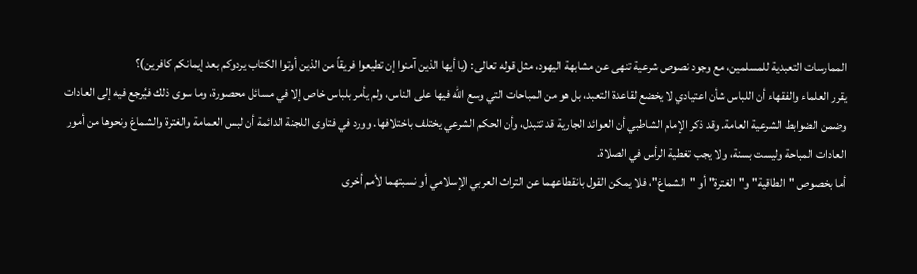الممارسات التعبدية للمسلمين، مع وجود نصوص شرعية تنهى عن مشابهة اليهود، مثل قوله تعالى: (يا أيها الذين آمنوا إن تطيعوا فريقاً من الذين أوتوا الكتاب يردوكم بعد إيمانكم كافرين)؟
يقرر العلماء والفقهاء أن اللباس شأن اعتيادي لا يخضع لقاعدة التعبد، بل هو من المباحات التي وسع الله فيها على الناس، ولم يأمر بلباس خاص إلا في مسائل محصورة، وما سوى ذلك فيُرجع فيه إلى العادات وضمن الضوابط الشرعية العامة. وقد ذكر الإمام الشاطبي أن العوائد الجارية قد تتبدل، وأن الحكم الشرعي يختلف باختلافها. وورد في فتاوى اللجنة الدائمة أن لبس العمامة والغترة والشماغ ونحوها من أمور العادات المباحة وليست بسنة، ولا يجب تغطية الرأس في الصلاة.
أما بخصوص "الطاقية" و"الغترة" أو "الشماغ"، فلا يمكن القول بانقطاعهما عن التراث العربي الإسلامي أو نسبتهما لأمم أخرى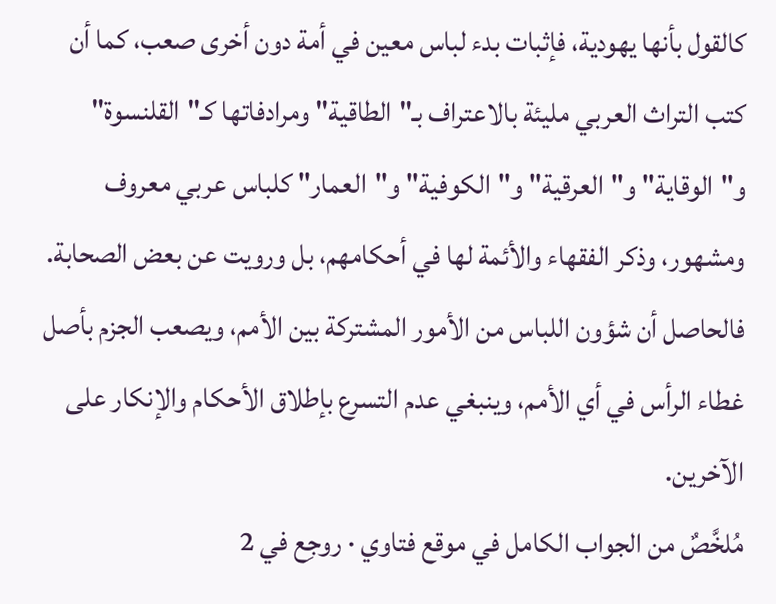كالقول بأنها يهودية، فإثبات بدء لباس معين في أمة دون أخرى صعب، كما أن كتب التراث العربي مليئة بالاعتراف بـ"الطاقية" ومرادفاتها كـ"القلنسوة" و"الوقاية" و"العرقية" و"الكوفية" و"العمار" كلباس عربي معروف ومشهور، وذكر الفقهاء والأئمة لها في أحكامهم، بل ورويت عن بعض الصحابة.
فالحاصل أن شؤون اللباس من الأمور المشتركة بين الأمم، ويصعب الجزم بأصل غطاء الرأس في أي الأمم، وينبغي عدم التسرع بإطلاق الأحكام والإنكار على الآخرين.
مُلخَّصٌ من الجواب الكامل في موقع فتاوي · روجِع في 2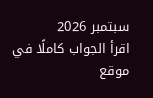سبتمبر 2026
اقرأ الجواب كاملًا في موقع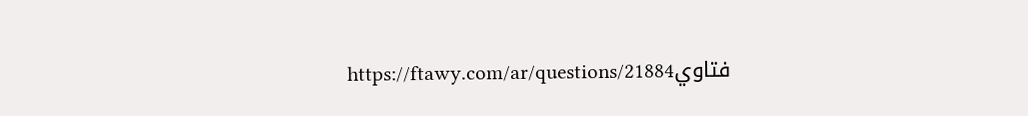فتاويhttps://ftawy.com/ar/questions/21884